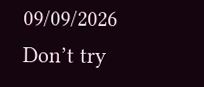09/09/2026
Don’t try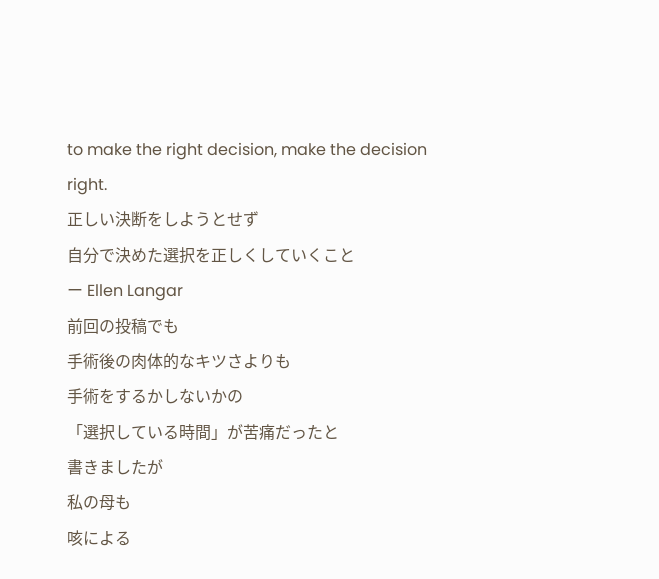to make the right decision, make the decision right.
正しい決断をしようとせず
自分で決めた選択を正しくしていくこと
ー Ellen Langar
前回の投稿でも
手術後の肉体的なキツさよりも
手術をするかしないかの
「選択している時間」が苦痛だったと
書きましたが
私の母も
咳による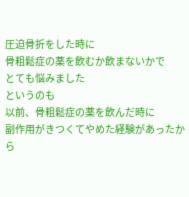圧迫骨折をした時に
骨粗鬆症の薬を飲むか飲まないかで
とても悩みました
というのも
以前、骨粗鬆症の薬を飲んだ時に
副作用がきつくてやめた経験があったから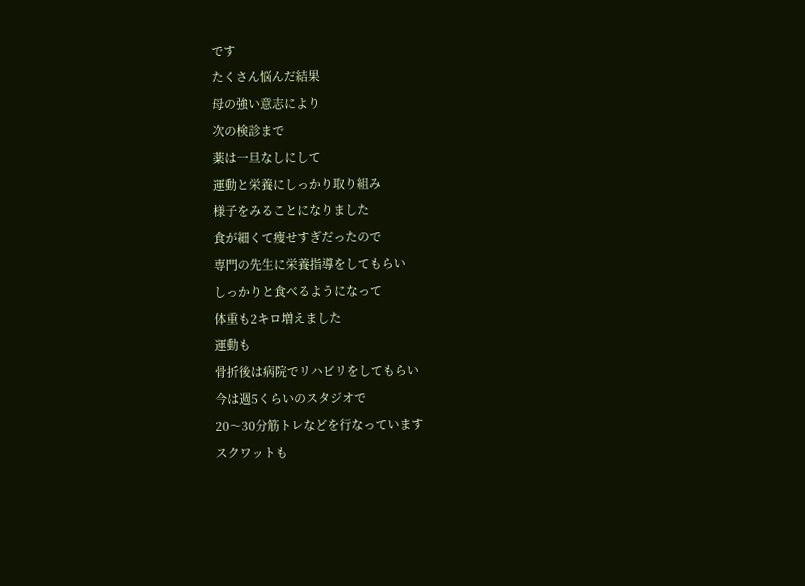です
たくさん悩んだ結果
母の強い意志により
次の検診まで
薬は一旦なしにして
運動と栄養にしっかり取り組み
様子をみることになりました
食が細くて痩せすぎだったので
専門の先生に栄養指導をしてもらい
しっかりと食べるようになって
体重も2キロ増えました
運動も
骨折後は病院でリハビリをしてもらい
今は週5くらいのスタジオで
20〜30分筋トレなどを行なっています
スクワットも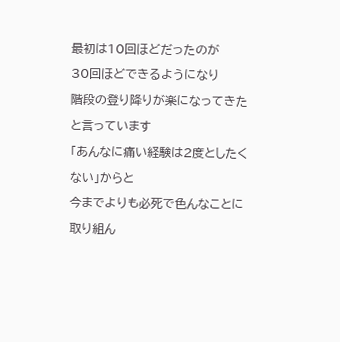最初は10回ほどだったのが
30回ほどできるようになり
階段の登り降りが楽になってきたと言っています
「あんなに痛い経験は2度としたくない」からと
今までよりも必死で色んなことに取り組ん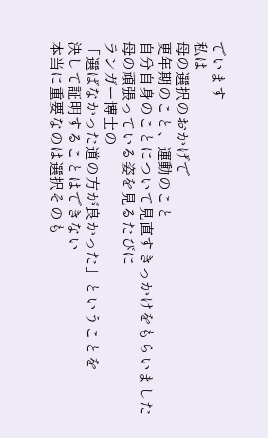でいます
私は
母の選択のおかげで
更年期のこと、運動のこと
自分自身のことについて見直すきっかけをもらいました
母の頑張っている姿を見るたびに
ランガー博士の
「選ばなかった道の方が良かった」ということを
決して証明することはできない
本当に重要なのは選択そのも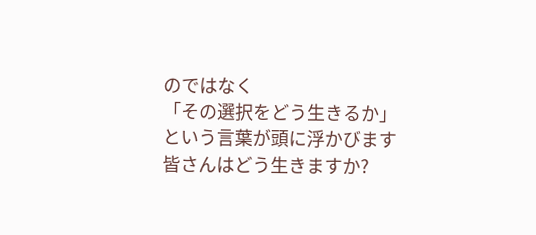のではなく
「その選択をどう生きるか」
という言葉が頭に浮かびます
皆さんはどう生きますか?